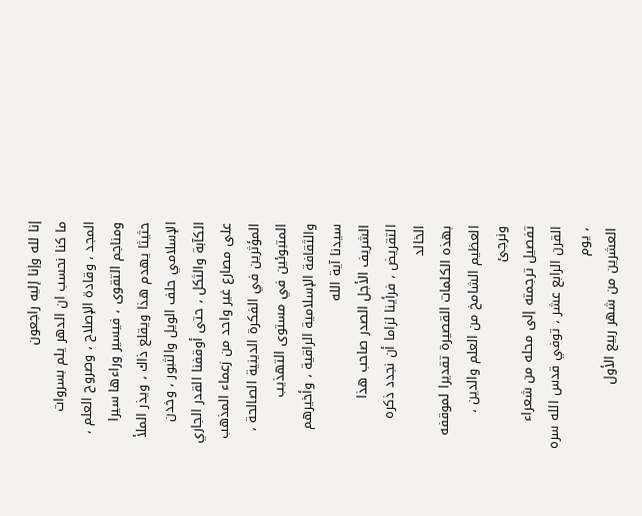إنا لله وإنا إليه راجعون
ما كنا نحسب ان الدهر يلم بسروات المجد ، وقادة الإصلاح ، وصروح العلم ،
ومناجم التقوى ، فيسير وراءها سيرا حثيثا يهدم هذا ويقلع ذاك ، ويذر الملأ
الإسلامي حلف الويل والثبور ، وخدن الكآبة والثكل ، حتى أوقفنا القدر الجاري
على مصارع غير واحد من زعماء المذهب المؤثرين في الفكرة الدينية الصالحة ،
المتبوئين في مستوى التهذيب والثقافة الإسلامية الراقية ، وأخيرهم سيدنا آية الله
الشريف الأجل الصدر صاحب هذا التقريض ، فرأينا لزاما أن نجدد ذكره الخالد
بهذه الكلمات القصيرة تقديرا لموقفه العظيم الشامخ من العلم والدين ، ونرجئ
تفصيل ترجمته إلى محله من شعراء القرن الرابع عشر ، توفي قدس الله سره ، يوم
العشرين من شهر ربيع الأول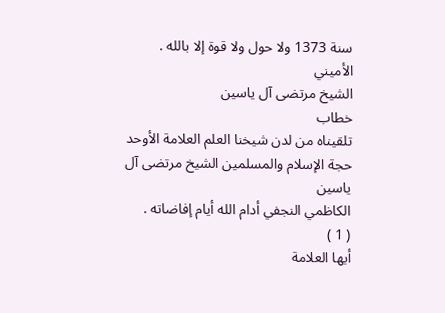سنة 1373 ولا حول ولا قوة إلا بالله .
الأميني
الشيخ مرتضى آل ياسين
خطاب
تلقيناه من لدن شيخنا العلم العلامة الأوحد
حجة الإسلام والمسلمين الشيخ مرتضى آل ياسين
الكاظمي النجفي أدام الله أيام إفاضاته .
( 1 )
أيها العلامة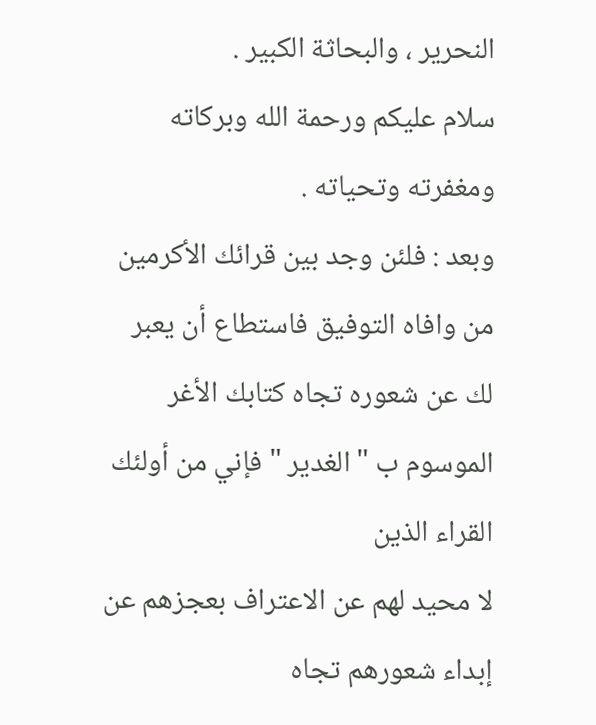النحرير ، والبحاثة الكبير .
سلام عليكم ورحمة الله وبركاته ومغفرته وتحياته .
وبعد : فلئن وجد بين قرائك الأكرمين من وافاه التوفيق فاستطاع أن يعبر
لك عن شعوره تجاه كتابك الأغر الموسوم ب " الغدير " فإني من أولئك القراء الذين
لا محيد لهم عن الاعتراف بعجزهم عن إبداء شعورهم تجاه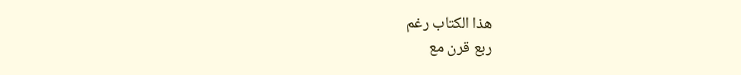هذا الكتاب رغم
ربع قرن مع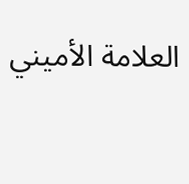العلامة الأميني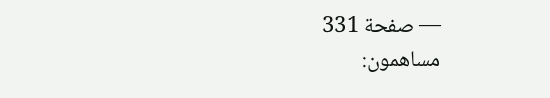— صفحة 331
مساهمون: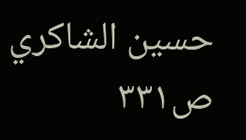حسين الشاكري
ص٣٣١